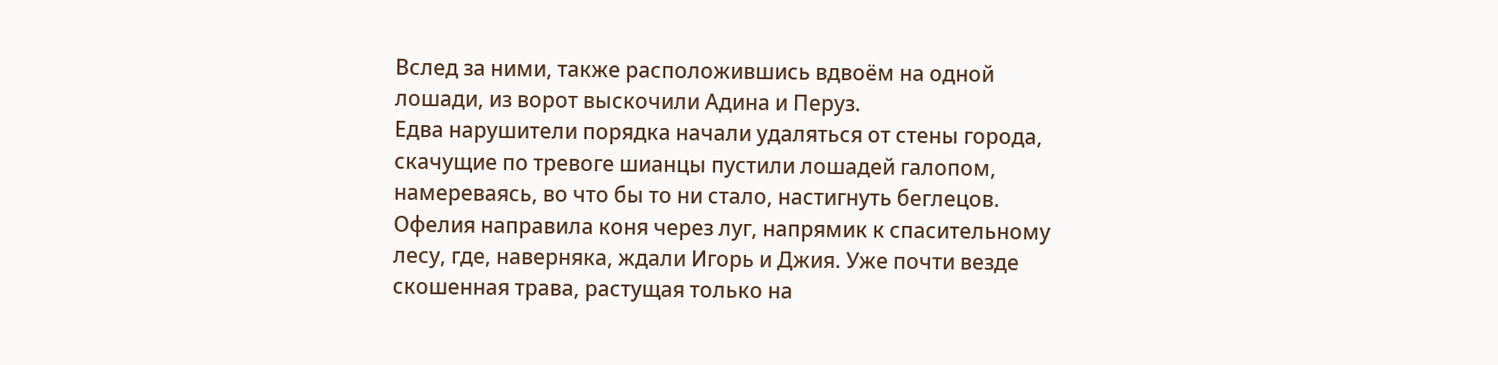Вслед за ними, также расположившись вдвоём на одной лошади, из ворот выскочили Адина и Перуз.
Едва нарушители порядка начали удаляться от стены города, скачущие по тревоге шианцы пустили лошадей галопом, намереваясь, во что бы то ни стало, настигнуть беглецов. Офелия направила коня через луг, напрямик к спасительному лесу, где, наверняка, ждали Игорь и Джия. Уже почти везде скошенная трава, растущая только на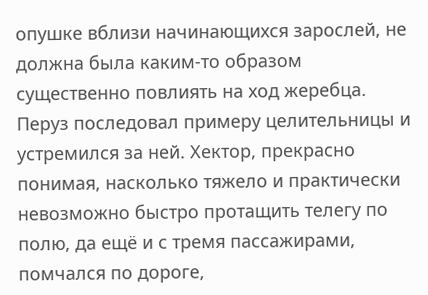опушке вблизи начинающихся зарослей, не должна была каким-то образом существенно повлиять на ход жеребца. Перуз последовал примеру целительницы и устремился за ней. Хектор, прекрасно понимая, насколько тяжело и практически невозможно быстро протащить телегу по полю, да ещё и с тремя пассажирами, помчался по дороге,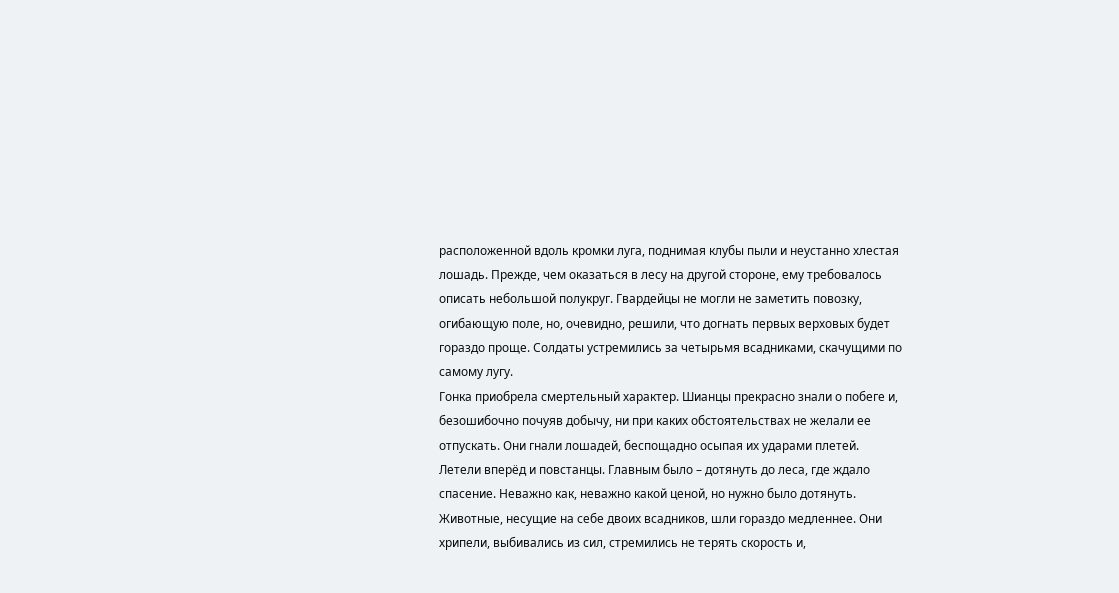расположенной вдоль кромки луга, поднимая клубы пыли и неустанно хлестая лошадь. Прежде, чем оказаться в лесу на другой стороне, ему требовалось описать небольшой полукруг. Гвардейцы не могли не заметить повозку, огибающую поле, но, очевидно, решили, что догнать первых верховых будет гораздо проще. Солдаты устремились за четырьмя всадниками, скачущими по самому лугу.
Гонка приобрела смертельный характер. Шианцы прекрасно знали о побеге и, безошибочно почуяв добычу, ни при каких обстоятельствах не желали ее отпускать. Они гнали лошадей, беспощадно осыпая их ударами плетей. Летели вперёд и повстанцы. Главным было – дотянуть до леса, где ждало спасение. Неважно как, неважно какой ценой, но нужно было дотянуть. Животные, несущие на себе двоих всадников, шли гораздо медленнее. Они хрипели, выбивались из сил, стремились не терять скорость и,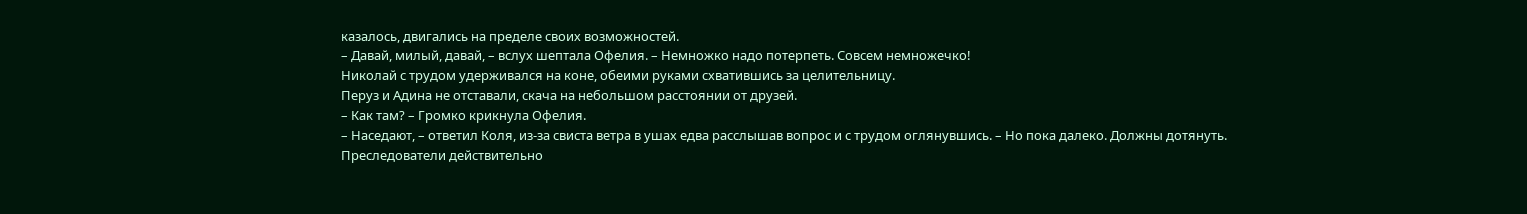казалось, двигались на пределе своих возможностей.
– Давай, милый, давай, – вслух шептала Офелия. – Немножко надо потерпеть. Совсем немножечко!
Николай с трудом удерживался на коне, обеими руками схватившись за целительницу.
Перуз и Адина не отставали, скача на небольшом расстоянии от друзей.
– Как там? – Громко крикнула Офелия.
– Наседают, – ответил Коля, из-за свиста ветра в ушах едва расслышав вопрос и с трудом оглянувшись. – Но пока далеко. Должны дотянуть.
Преследователи действительно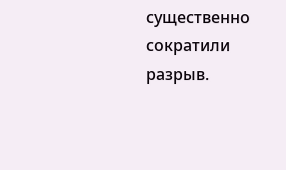существенно сократили разрыв.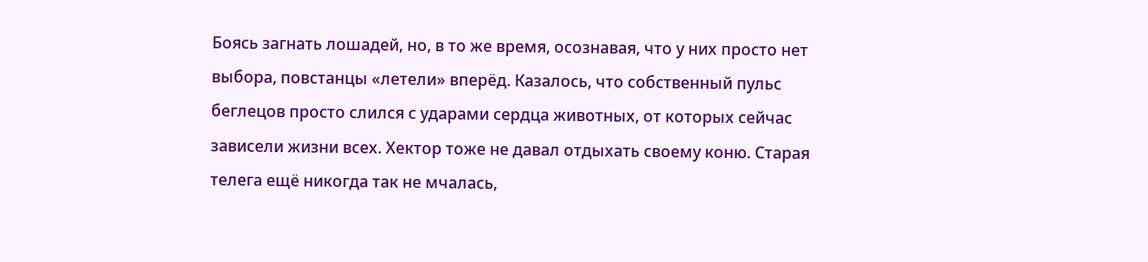Боясь загнать лошадей, но, в то же время, осознавая, что у них просто нет выбора, повстанцы «летели» вперёд. Казалось, что собственный пульс беглецов просто слился с ударами сердца животных, от которых сейчас зависели жизни всех. Хектор тоже не давал отдыхать своему коню. Старая телега ещё никогда так не мчалась,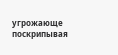угрожающе поскрипывая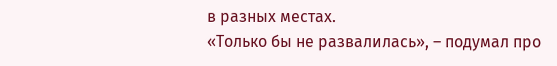в разных местах.
«Только бы не развалилась», – подумал про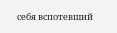себя вспотевший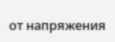от напряжения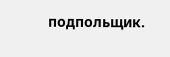подпольщик.